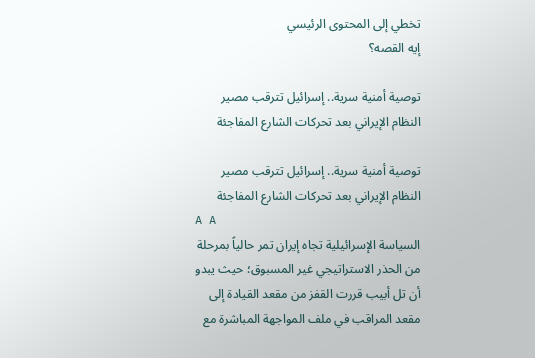تخطي إلى المحتوى الرئيسي
إيه القصه؟

توصية أمنية سرية.. إسرائيل تترقب مصير النظام الإيراني بعد تحركات الشارع المفاجئة

توصية أمنية سرية.. إسرائيل تترقب مصير النظام الإيراني بعد تحركات الشارع المفاجئة
A A
السياسة الإسرائيلية تجاه إيران تمر حالياً بمرحلة من الحذر الاستراتيجي غير المسبوق؛ حيث يبدو أن تل أبيب قررت القفز من مقعد القيادة إلى مقعد المراقب في ملف المواجهة المباشرة مع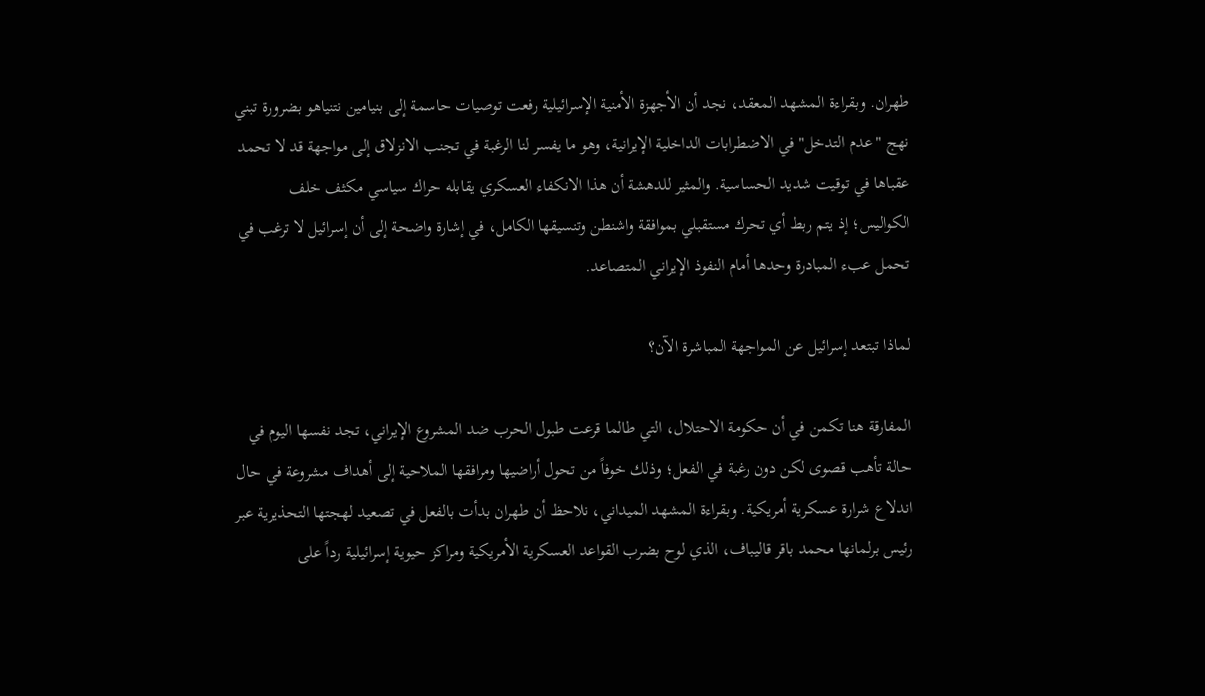طهران. وبقراءة المشهد المعقد، نجد أن الأجهزة الأمنية الإسرائيلية رفعت توصيات حاسمة إلى بنيامين نتنياهو بضرورة تبني نهج "عدم التدخل" في الاضطرابات الداخلية الإيرانية، وهو ما يفسر لنا الرغبة في تجنب الانزلاق إلى مواجهة قد لا تحمد عقباها في توقيت شديد الحساسية. والمثير للدهشة أن هذا الانكفاء العسكري يقابله حراك سياسي مكثف خلف الكواليس؛ إذ يتم ربط أي تحرك مستقبلي بموافقة واشنطن وتنسيقها الكامل، في إشارة واضحة إلى أن إسرائيل لا ترغب في تحمل عبء المبادرة وحدها أمام النفوذ الإيراني المتصاعد.

لماذا تبتعد إسرائيل عن المواجهة المباشرة الآن؟

المفارقة هنا تكمن في أن حكومة الاحتلال، التي طالما قرعت طبول الحرب ضد المشروع الإيراني، تجد نفسها اليوم في حالة تأهب قصوى لكن دون رغبة في الفعل؛ وذلك خوفاً من تحول أراضيها ومرافقها الملاحية إلى أهداف مشروعة في حال اندلاع شرارة عسكرية أمريكية. وبقراءة المشهد الميداني، نلاحظ أن طهران بدأت بالفعل في تصعيد لهجتها التحذيرية عبر رئيس برلمانها محمد باقر قاليباف، الذي لوح بضرب القواعد العسكرية الأمريكية ومراكز حيوية إسرائيلية رداً على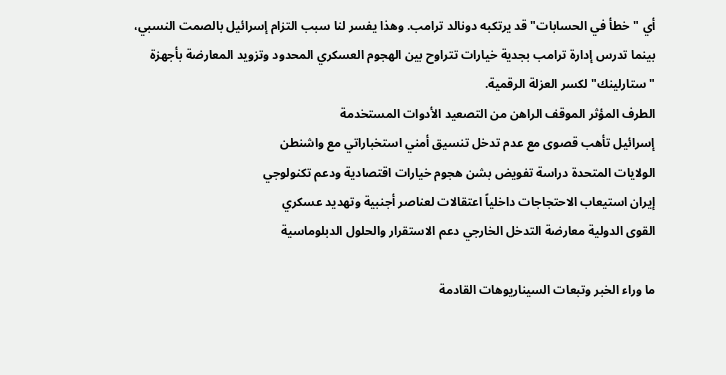أي "خطأ في الحسابات" قد يرتكبه دونالد ترامب. وهذا يفسر لنا سبب التزام إسرائيل بالصمت النسبي، بينما تدرس إدارة ترامب بجدية خيارات تتراوح بين الهجوم العسكري المحدود وتزويد المعارضة بأجهزة "ستارلينك" لكسر العزلة الرقمية.
الطرف المؤثر الموقف الراهن من التصعيد الأدوات المستخدمة
إسرائيل تأهب قصوى مع عدم تدخل تنسيق أمني استخباراتي مع واشنطن
الولايات المتحدة دراسة تفويض بشن هجوم خيارات اقتصادية ودعم تكنولوجي
إيران استيعاب الاحتجاجات داخلياً اعتقالات لعناصر أجنبية وتهديد عسكري
القوى الدولية معارضة التدخل الخارجي دعم الاستقرار والحلول الدبلوماسية

ما وراء الخبر وتبعات السيناريوهات القادمة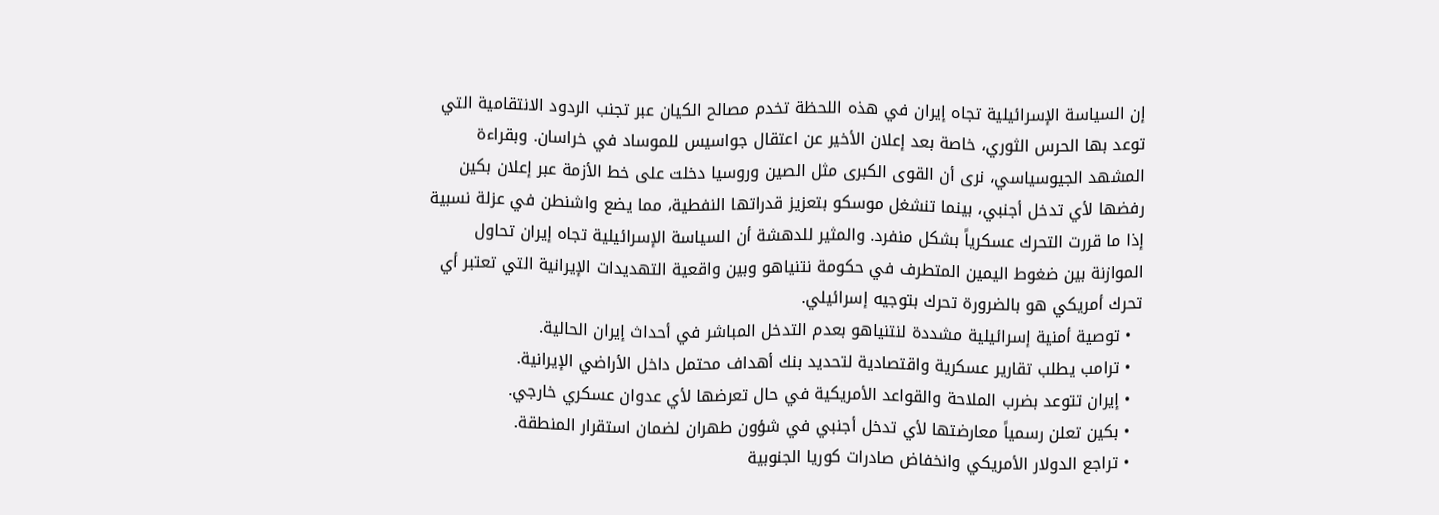إن السياسة الإسرائيلية تجاه إيران في هذه اللحظة تخدم مصالح الكيان عبر تجنب الردود الانتقامية التي توعد بها الحرس الثوري، خاصة بعد إعلان الأخير عن اعتقال جواسيس للموساد في خراسان. وبقراءة المشهد الجيوسياسي، نرى أن القوى الكبرى مثل الصين وروسيا دخلت على خط الأزمة عبر إعلان بكين رفضها لأي تدخل أجنبي، بينما تنشغل موسكو بتعزيز قدراتها النفطية، مما يضع واشنطن في عزلة نسبية إذا ما قررت التحرك عسكرياً بشكل منفرد. والمثير للدهشة أن السياسة الإسرائيلية تجاه إيران تحاول الموازنة بين ضغوط اليمين المتطرف في حكومة نتنياهو وبين واقعية التهديدات الإيرانية التي تعتبر أي تحرك أمريكي هو بالضرورة تحرك بتوجيه إسرائيلي.
  • توصية أمنية إسرائيلية مشددة لنتنياهو بعدم التدخل المباشر في أحداث إيران الحالية.
  • ترامب يطلب تقارير عسكرية واقتصادية لتحديد بنك أهداف محتمل داخل الأراضي الإيرانية.
  • إيران تتوعد بضرب الملاحة والقواعد الأمريكية في حال تعرضها لأي عدوان عسكري خارجي.
  • بكين تعلن رسمياً معارضتها لأي تدخل أجنبي في شؤون طهران لضمان استقرار المنطقة.
  • تراجع الدولار الأمريكي وانخفاض صادرات كوريا الجنوبية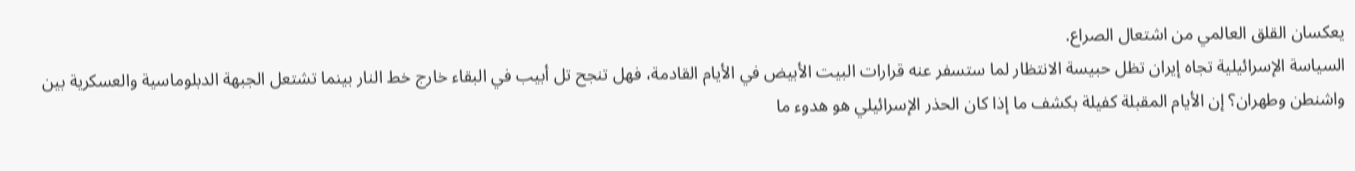يعكسان القلق العالمي من اشتعال الصراع.
السياسة الإسرائيلية تجاه إيران تظل حبيسة الانتظار لما ستسفر عنه قرارات البيت الأبيض في الأيام القادمة، فهل تنجح تل أبيب في البقاء خارج خط النار بينما تشتعل الجبهة الدبلوماسية والعسكرية بين واشنطن وطهران؟ إن الأيام المقبلة كفيلة بكشف ما إذا كان الحذر الإسرائيلي هو هدوء ما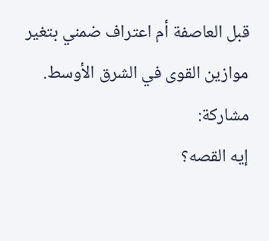قبل العاصفة أم اعتراف ضمني بتغير موازين القوى في الشرق الأوسط.
مشاركة:
إيه القصه؟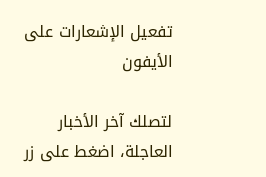تفعيل الإشعارات على الأيفون

لتصلك آخر الأخبار العاجلة، اضغط على زر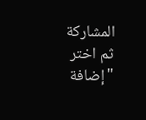المشاركة ثم اختر "إضافة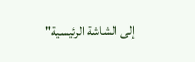إلى الشاشة الرئيسية"